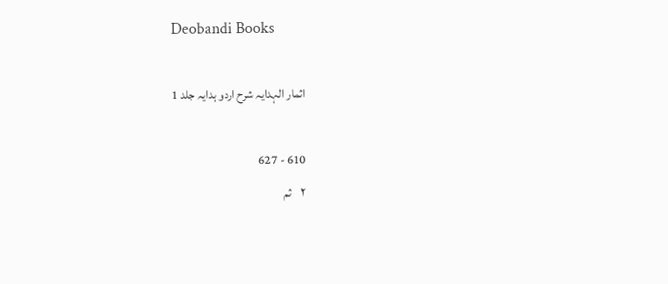Deobandi Books

اثمار الہدایہ شرح اردو ہدایہ جلد 1

610 - 627
٢    ثم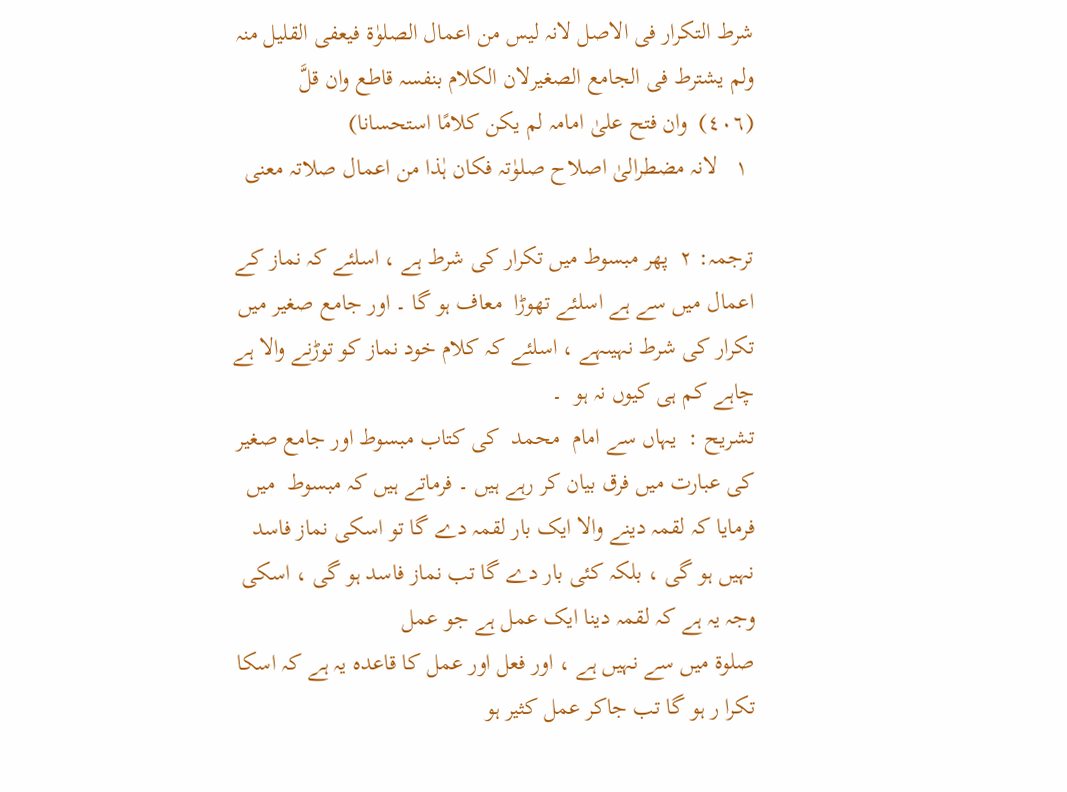شرط التکرار فی الاصل لانہ لیس من اعمال الصلوٰة فیعفی القلیل منہ ولم یشترط فی الجامع الصغیرلان الکلام بنفسہ قاطع وان قلَّ    (٤٠٦)  وان فتح علیٰ امامہ لم یکن کلامًا استحسانا)
 ١   لانہ مضطرالیٰ اصلاح صلوٰتہ فکان ہٰذا من اعمال صلاتہ معنی

ترجمہ: ٢  پھر مبسوط میں تکرار کی شرط ہے ، اسلئے کہ نماز کے اعمال میں سے ہے اسلئے تھوڑا  معاف ہو گا ۔ اور جامع صغیر میں تکرار کی شرط نہیںہے ، اسلئے کہ کلام خود نماز کو توڑنے والا ہے چاہے کم ہی کیوں نہ ہو  ۔
تشریح :  یہاں سے امام  محمد  کی کتاب مبسوط اور جامع صغیر کی عبارت میں فرق بیان کر رہے ہیں ۔ فرماتے ہیں کہ مبسوط  میں فرمایا کہ لقمہ دینے والا ایک بار لقمہ دے گا تو اسکی نماز فاسد نہیں ہو گی ، بلکہ کئی بار دے گا تب نماز فاسد ہو گی ، اسکی وجہ یہ ہے کہ لقمہ دینا ایک عمل ہے جو عمل
صلوة میں سے نہیں ہے ، اور فعل اور عمل کا قاعدہ یہ ہے کہ اسکا تکرا ر ہو گا تب جاکر عمل کثیر ہو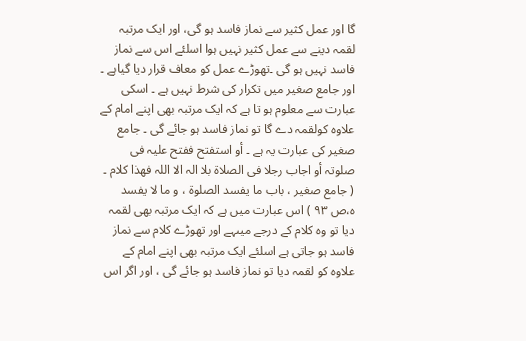گا اور عمل کثیر سے نماز فاسد ہو گی، اور ایک مرتبہ لقمہ دینے سے عمل کثیر نہیں ہوا اسلئے اس سے نماز فاسد نہیں ہو گی ۔تھوڑے عمل کو معاف قرار دیا گیاہے ۔
اور جامع صغیر میں تکرار کی شرط نہیں ہے ۔ اسکی عبارت سے معلوم ہو تا ہے کہ ایک مرتبہ بھی اپنے امام کے علاوہ کولقمہ دے گا تو نماز فاسد ہو جائے گی ۔ جامع صغیر کی عبارت یہ ہے ۔ أو استفتح ففتح علیہ فی صلوتہ أو اجاب رجلا فی الصلاة بلا الہ الا اللہ فھذا کلام ۔ ( جامع صغیر ، باب ما یفسد الصلوة ، و ما لا یفسد ہ،ص ٩٣ ) اس عبارت میں ہے کہ ایک مرتبہ بھی لقمہ دیا تو وہ کلام کے درجے میںہے اور تھوڑے کلام سے نماز فاسد ہو جاتی ہے اسلئے ایک مرتبہ بھی اپنے امام کے علاوہ کو لقمہ دیا تو نماز فاسد ہو جائے گی ، اور اگر اس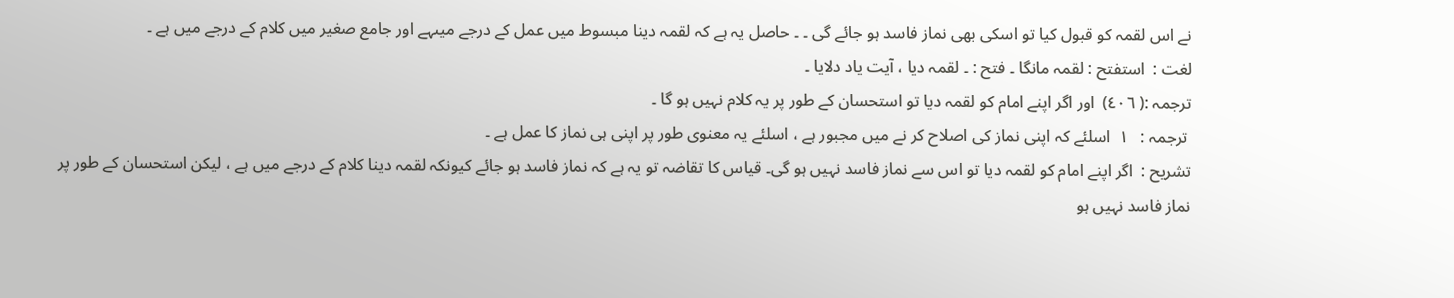نے اس لقمہ کو قبول کیا تو اسکی بھی نماز فاسد ہو جائے گی ۔ ۔ حاصل یہ ہے کہ لقمہ دینا مبسوط میں عمل کے درجے میںہے اور جامع صغیر میں کلام کے درجے میں ہے ۔
لغت :  استفتح : لقمہ مانگا ۔ فتح : ۔ لقمہ دیا ، آیت یاد دلایا ۔
ترجمہ :( ٤٠٦)  اور اگر اپنے امام کو لقمہ دیا تو استحسان کے طور پر یہ کلام نہیں ہو گا ۔
 ترجمہ :   ١  اسلئے کہ اپنی نماز کی اصلاح کر نے میں مجبور ہے ، اسلئے یہ معنوی طور پر اپنی ہی نماز کا عمل ہے ۔
تشریح :  اگر اپنے امام کو لقمہ دیا تو اس سے نماز فاسد نہیں ہو گی۔ قیاس کا تقاضہ تو یہ ہے کہ نماز فاسد ہو جائے کیونکہ لقمہ دینا کلام کے درجے میں ہے ، لیکن استحسان کے طور پر نماز فاسد نہیں ہو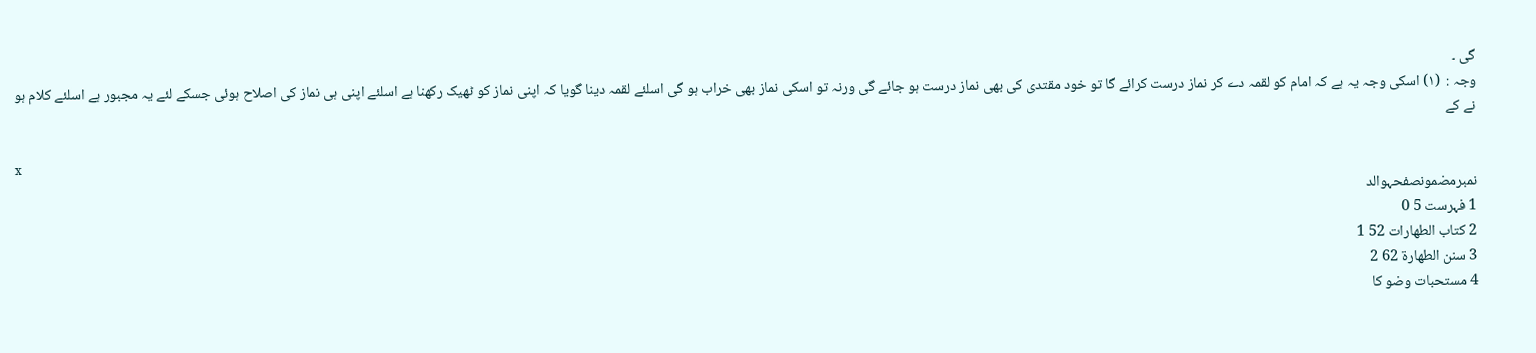گی ۔
وجہ :  (١) اسکی وجہ یہ ہے کہ امام کو لقمہ دے کر نماز درست کرائے گا تو خود مقتدی کی بھی نماز درست ہو جائے گی ورنہ تو اسکی نماز بھی خراب ہو گی اسلئے لقمہ دینا گویا کہ اپنی نماز کو ٹھیک رکھنا ہے اسلئے اپنی ہی نماز کی اصلاح ہوئی جسکے لئے یہ مجبور ہے اسلئے کلام ہو نے کے

x
نمبرمضمونصفحہوالد
1 فہرست 5 0
2 کتاب الطھارات 52 1
3 سنن الطھارة 62 2
4 مستحبات وضو کا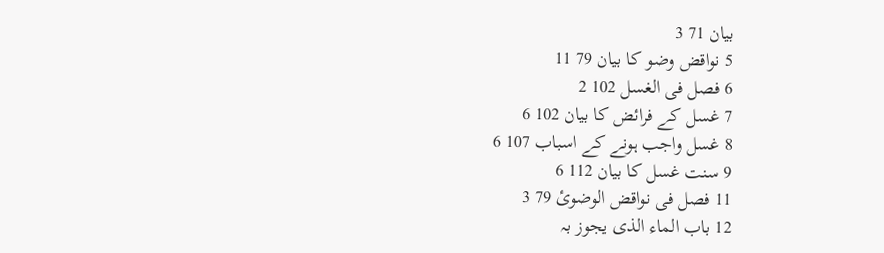بیان 71 3
5 نواقض وضو کا بیان 79 11
6 فصل فی الغسل 102 2
7 غسل کے فرائض کا بیان 102 6
8 غسل واجب ہونے کے اسباب 107 6
9 سنت غسل کا بیان 112 6
11 فصل فی نواقض الوضوئ 79 3
12 باب الماء الذی یجوز بہ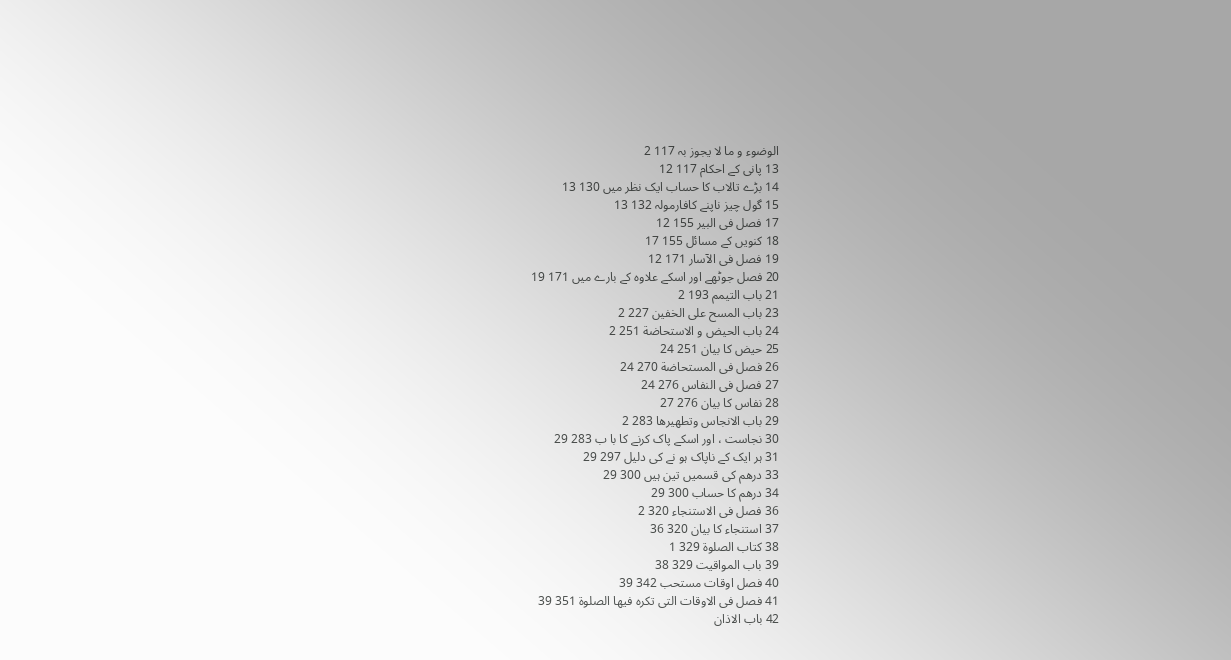الوضوء و ما لا یجوز بہ 117 2
13 پانی کے احکام 117 12
14 بڑے تالاب کا حساب ایک نظر میں 130 13
15 گول چیز ناپنے کافارمولہ 132 13
17 فصل فی البیر 155 12
18 کنویں کے مسائل 155 17
19 فصل فی الآسار 171 12
20 فصل جوٹھے اور اسکے علاوہ کے بارے میں 171 19
21 باب التیمم 193 2
23 باب المسح علی الخفین 227 2
24 باب الحیض و الاستحاضة 251 2
25 حیض کا بیان 251 24
26 فصل فی المستحاضة 270 24
27 فصل فی النفاس 276 24
28 نفاس کا بیان 276 27
29 باب الانجاس وتطھیرھا 283 2
30 نجاست ، اور اسکے پاک کرنے کا با ب 283 29
31 ہر ایک کے ناپاک ہو نے کی دلیل 297 29
33 درھم کی قسمیں تین ہیں 300 29
34 درھم کا حساب 300 29
36 فصل فی الاستنجاء 320 2
37 استنجاء کا بیان 320 36
38 کتاب الصلوة 329 1
39 باب المواقیت 329 38
40 فصل اوقات مستحب 342 39
41 فصل فی الاوقات التی تکرہ فیھا الصلوة 351 39
42 باب الاذان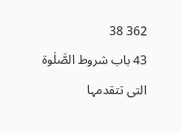362 38
43 باب شروط الصَّلٰوة التی تتقدمہا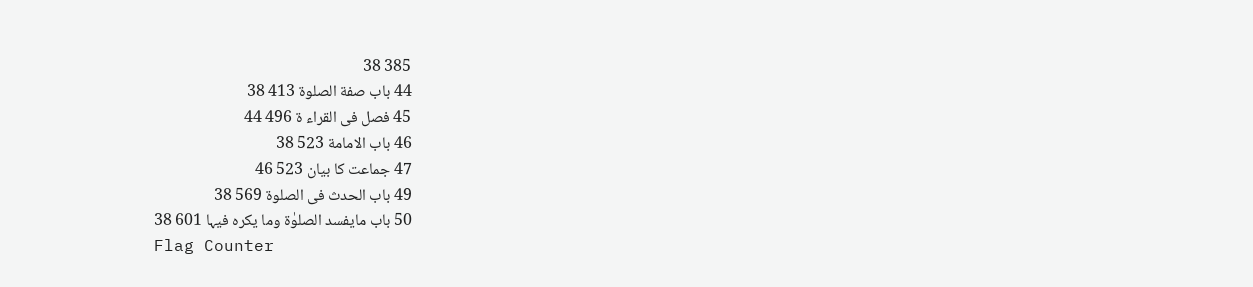385 38
44 باب صفة الصلوة 413 38
45 فصل فی القراء ة 496 44
46 باب الامامة 523 38
47 جماعت کا بیان 523 46
49 باب الحدث فی الصلوة 569 38
50 باب مایفسد الصلوٰة وما یکرہ فیہا 601 38
Flag Counter